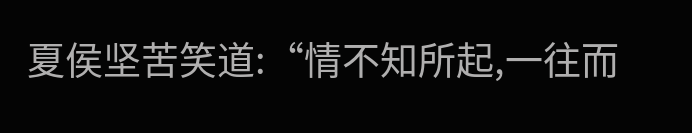夏侯坚苦笑道:“情不知所起,一往而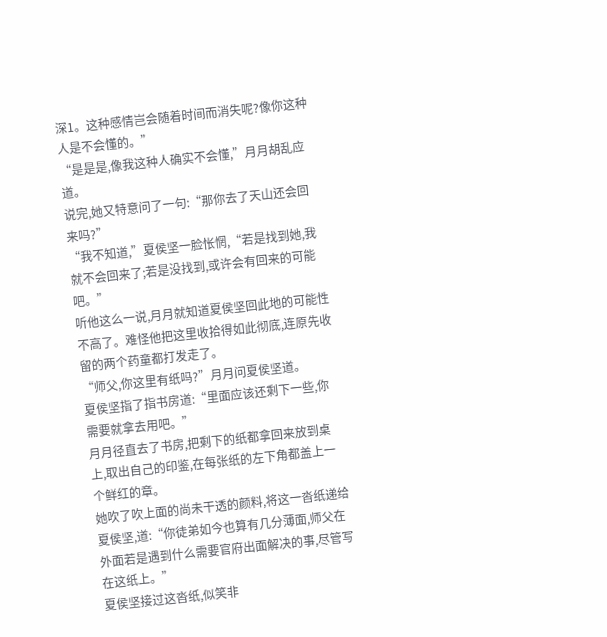深1。这种感情岂会随着时间而消失呢?像你这种人是不会懂的。”
“是是是,像我这种人确实不会懂,”月月胡乱应道。
说完,她又特意问了一句:“那你去了天山还会回来吗?”
“我不知道,”夏侯坚一脸怅惘,“若是找到她,我就不会回来了;若是没找到,或许会有回来的可能吧。”
听他这么一说,月月就知道夏侯坚回此地的可能性不高了。难怪他把这里收拾得如此彻底,连原先收留的两个药童都打发走了。
“师父,你这里有纸吗?”月月问夏侯坚道。
夏侯坚指了指书房道:“里面应该还剩下一些,你需要就拿去用吧。”
月月径直去了书房,把剩下的纸都拿回来放到桌上,取出自己的印鉴,在每张纸的左下角都盖上一个鲜红的章。
她吹了吹上面的尚未干透的颜料,将这一沓纸递给夏侯坚,道:“你徒弟如今也算有几分薄面,师父在外面若是遇到什么需要官府出面解决的事,尽管写在这纸上。”
夏侯坚接过这沓纸,似笑非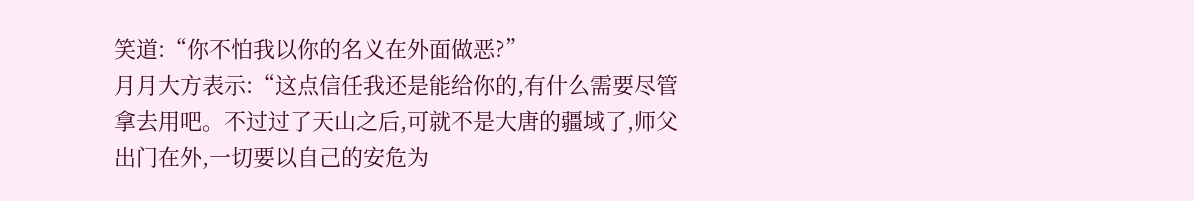笑道:“你不怕我以你的名义在外面做恶?”
月月大方表示:“这点信任我还是能给你的,有什么需要尽管拿去用吧。不过过了天山之后,可就不是大唐的疆域了,师父出门在外,一切要以自己的安危为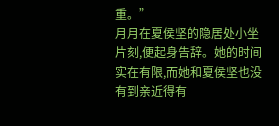重。”
月月在夏侯坚的隐居处小坐片刻,便起身告辞。她的时间实在有限,而她和夏侯坚也没有到亲近得有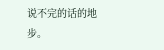说不完的话的地步。